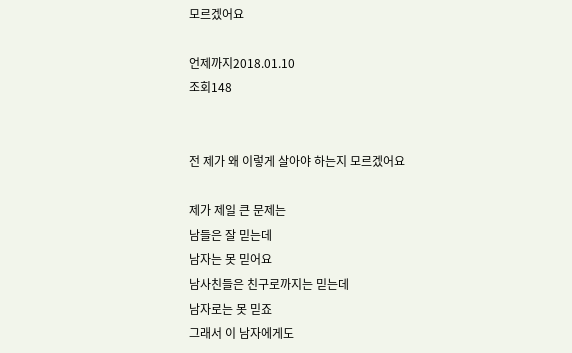모르겠어요

언제까지2018.01.10
조회148


전 제가 왜 이렇게 살아야 하는지 모르겠어요

제가 제일 큰 문제는
남들은 잘 믿는데
남자는 못 믿어요
남사친들은 친구로까지는 믿는데
남자로는 못 믿죠
그래서 이 남자에게도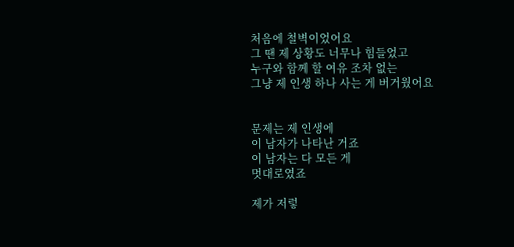처음에 철벽이었어요
그 땐 제 상황도 너무나 힘들었고
누구와 함께 할 여유 조차 없는
그냥 제 인생 하나 사는 게 버거웠어요


문제는 제 인생에
이 남자가 나타난 거죠
이 남자는 다 모든 게
멋대로였죠

제가 저렇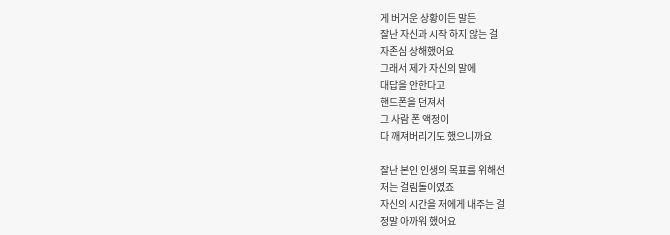게 버거운 상황이든 말든
잘난 자신과 시작 하지 않는 걸
자존심 상해했어요
그래서 제가 자신의 말에
대답을 안한다고
핸드폰을 던져서
그 사람 폰 액정이
다 깨져버리기도 했으니까요

잘난 본인 인생의 목표를 위해선
저는 걸림돌이였죠
자신의 시간을 저에게 내주는 걸
정말 아까워 했어요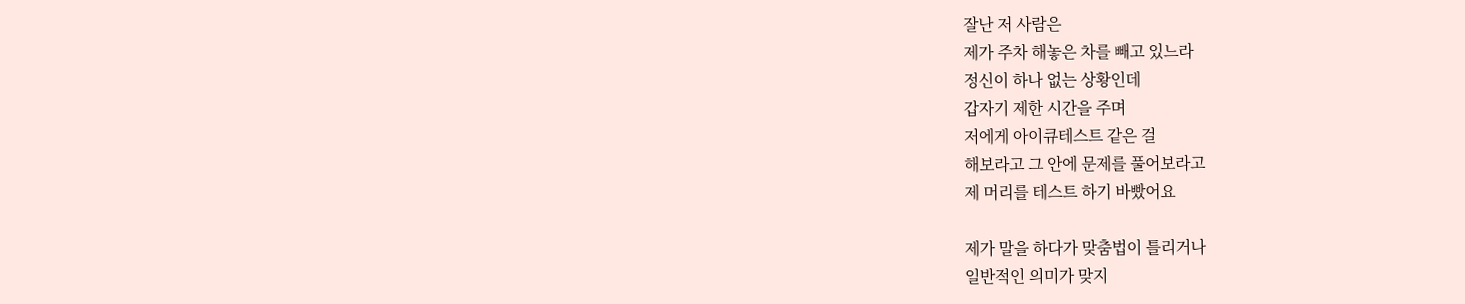잘난 저 사람은
제가 주차 해놓은 차를 빼고 있느라
정신이 하나 없는 상황인데
갑자기 제한 시간을 주며
저에게 아이큐테스트 같은 걸
해보라고 그 안에 문제를 풀어보라고
제 머리를 테스트 하기 바빴어요

제가 말을 하다가 맞춤법이 틀리거나
일반적인 의미가 맞지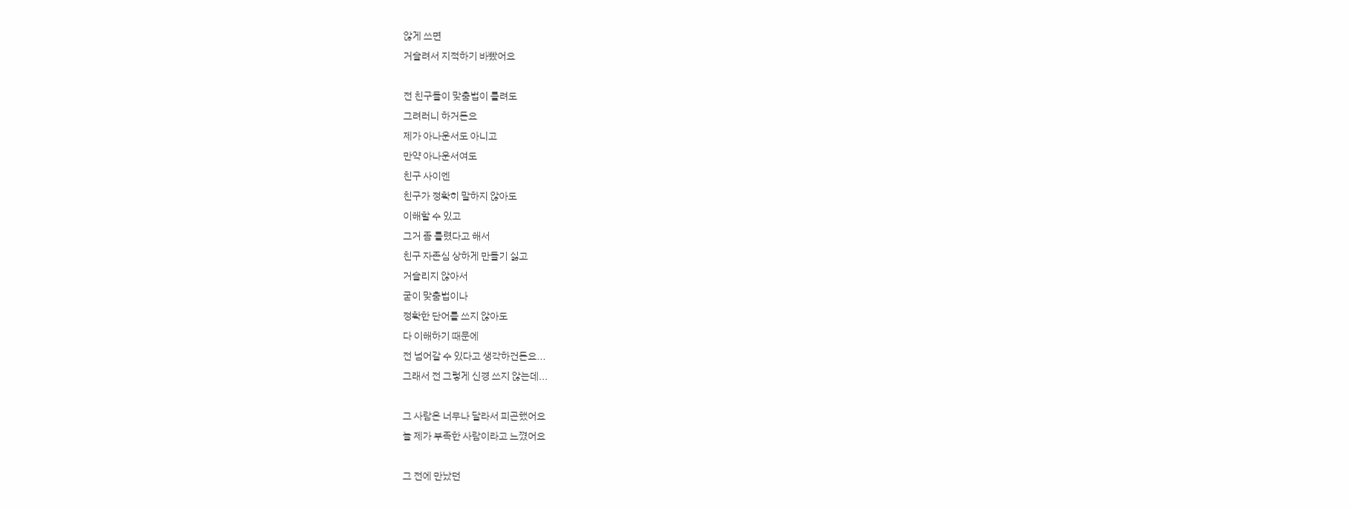않게 쓰면
거슬려서 지적하기 바빴어요

전 친구들이 맞춤법이 틀려도
그려러니 하거든요
제가 아나운서도 아니고
만약 아나운서여도
친구 사이엔
친구가 정확히 말하지 않아도
이해할 수 있고
그거 좀 틀렸다고 해서
친구 자존심 상하게 만들기 싫고
거슬리지 않아서
굳이 맞춤법이나
정확한 단어를 쓰지 않아도
다 이해하기 때문에
전 넘어갈 수 있다고 생각하건든요...
그래서 전 그렇게 신경 쓰지 않는데...

그 사람은 너무나 달라서 피곤했어요
늘 제가 부족한 사람이라고 느꼈어요

그 전에 만났던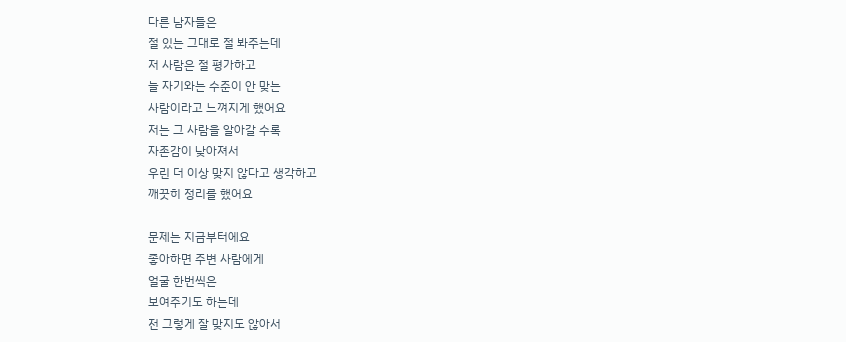다른 남자들은
절 있는 그대로 절 봐주는데
저 사람은 절 평가하고
늘 자기와는 수준이 안 맞는
사람이라고 느껴지게 했어요
저는 그 사람을 알아갈 수록
자존감이 낮아져서
우린 더 이상 맞지 않다고 생각하고
깨끗히 정리를 했어요

문제는 지금부터에요
좋아하면 주변 사람에게
얼굴 한번씩은
보여주기도 하는데
전 그렇게 잘 맞지도 않아서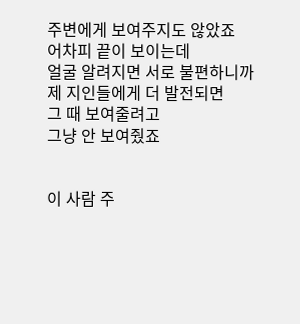주변에게 보여주지도 않았죠
어차피 끝이 보이는데
얼굴 알려지면 서로 불편하니까
제 지인들에게 더 발전되면
그 때 보여줄려고
그냥 안 보여줬죠


이 사람 주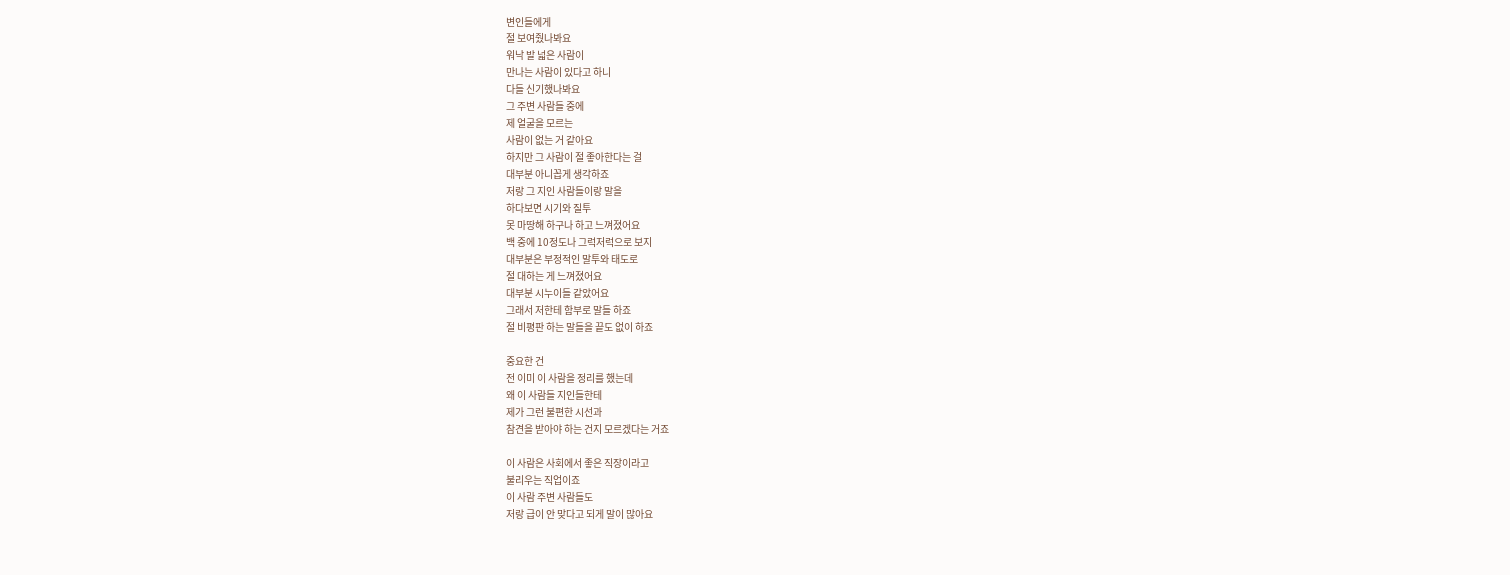변인들에게
절 보여줬나봐요
워낙 발 넓은 사람이
만나는 사람이 있다고 하니
다들 신기했나봐요
그 주변 사람들 중에
제 얼굴을 모르는
사람이 없는 거 같아요
하지만 그 사람이 절 좋아한다는 걸
대부분 아니꼽게 생각하죠
저랑 그 지인 사람들이랑 말을
하다보면 시기와 질투
못 마땅해 하구나 하고 느껴졌어요
백 중에 10정도나 그럭저럭으로 보지
대부분은 부정적인 말투와 태도로
절 대하는 게 느껴졌어요
대부분 시누이들 같았어요
그래서 저한테 함부로 말들 하죠
절 비평판 하는 말들을 끝도 없이 하죠

중요한 건
전 이미 이 사람을 정리를 했는데
왜 이 사람들 지인들한테
제가 그런 불편한 시선과
참견을 받아야 하는 건지 모르겠다는 거죠

이 사람은 사회에서 좋은 직장이라고
불리우는 직업이죠
이 사람 주변 사람들도
저랑 급이 안 맞다고 되게 말이 많아요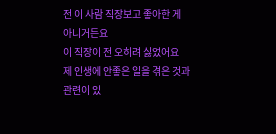전 이 사람 직장보고 좋아한 게
아니거든요
이 직장이 전 오히려 싫었어요
제 인생에 안좋은 일을 겪은 것과
관련이 있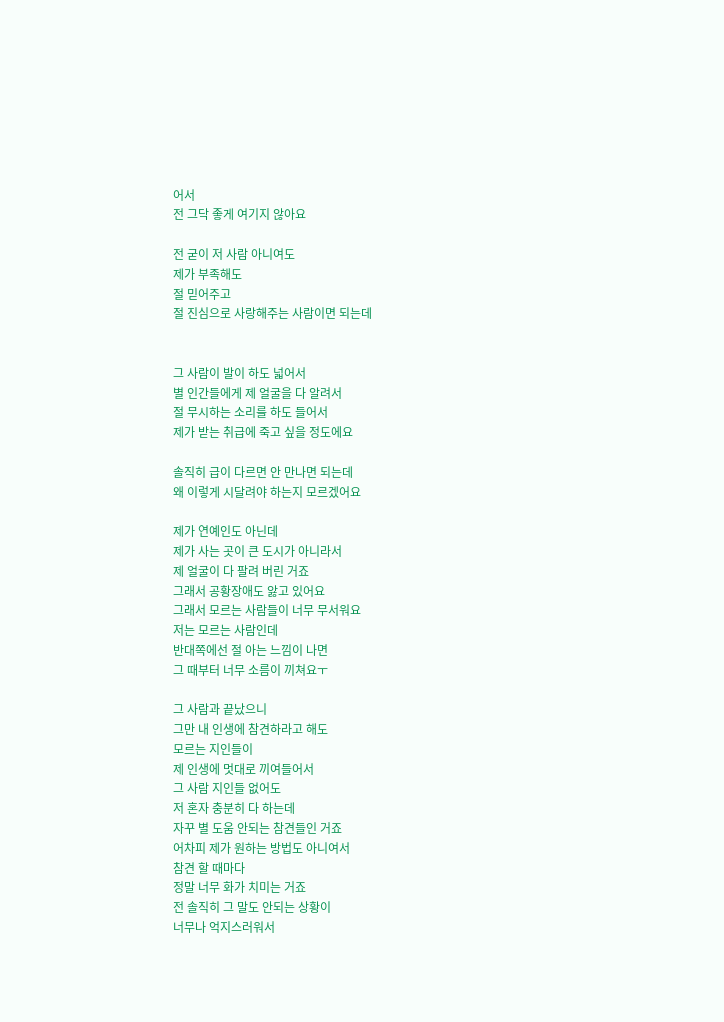어서
전 그닥 좋게 여기지 않아요

전 굳이 저 사람 아니여도
제가 부족해도
절 믿어주고
절 진심으로 사랑해주는 사람이면 되는데


그 사람이 발이 하도 넓어서
별 인간들에게 제 얼굴을 다 알려서
절 무시하는 소리를 하도 들어서
제가 받는 취급에 죽고 싶을 정도에요

솔직히 급이 다르면 안 만나면 되는데
왜 이렇게 시달려야 하는지 모르겠어요

제가 연예인도 아닌데
제가 사는 곳이 큰 도시가 아니라서
제 얼굴이 다 팔려 버린 거죠
그래서 공황장애도 앓고 있어요
그래서 모르는 사람들이 너무 무서워요
저는 모르는 사람인데
반대쪽에선 절 아는 느낌이 나면
그 때부터 너무 소름이 끼쳐요ㅜ

그 사람과 끝났으니
그만 내 인생에 참견하라고 해도
모르는 지인들이
제 인생에 멋대로 끼여들어서
그 사람 지인들 없어도
저 혼자 충분히 다 하는데
자꾸 별 도움 안되는 참견들인 거죠
어차피 제가 원하는 방법도 아니여서
참견 할 때마다
정말 너무 화가 치미는 거죠
전 솔직히 그 말도 안되는 상황이
너무나 억지스러워서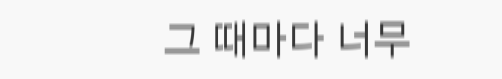그 때마다 너무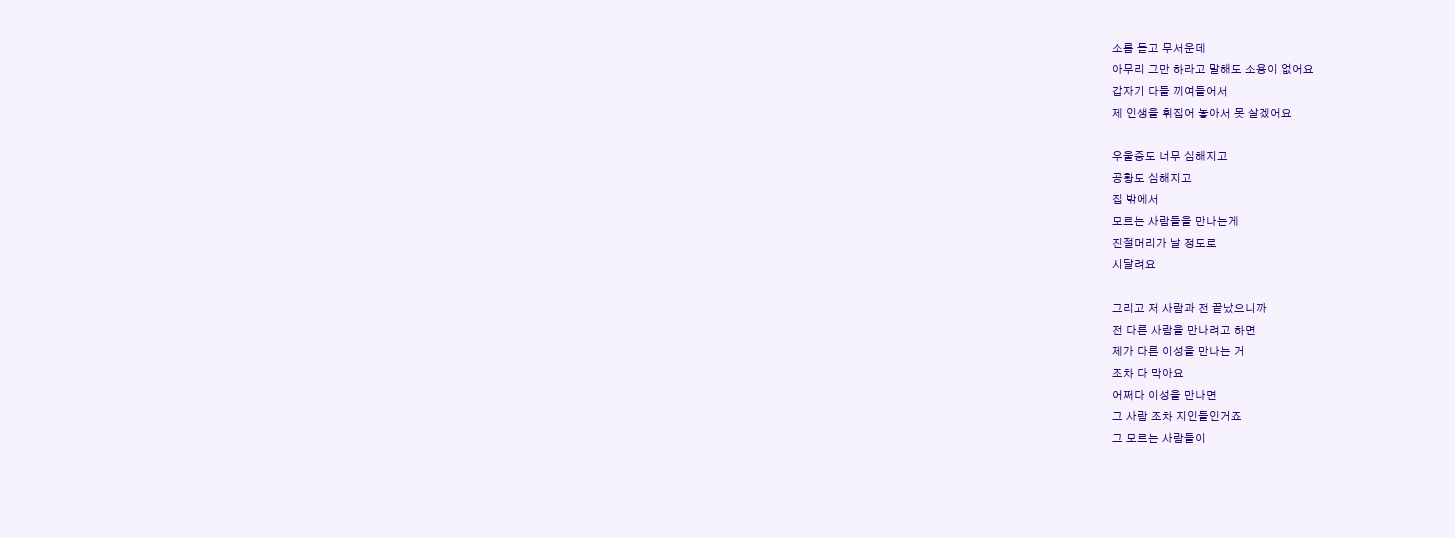소름 돋고 무서운데
아무리 그만 하라고 말해도 소용이 없어요
갑자기 다들 끼여들어서
제 인생을 휘집어 놓아서 못 살겠어요

우울증도 너무 심해지고
공황도 심해지고
집 밖에서
모르는 사람들을 만나는게
진절머리가 날 정도로
시달려요

그리고 저 사람과 전 끝났으니까
전 다른 사람을 만나려고 하면
제가 다른 이성을 만나는 거
조차 다 막아요
어쩌다 이성을 만나면
그 사람 조차 지인들인거죠
그 모르는 사람들이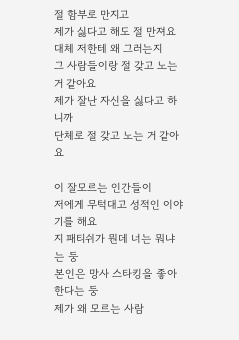절 함부로 만지고
제가 싫다고 해도 절 만져요
대체 저한테 왜 그러는지
그 사람들이랑 절 갖고 노는 거 같아요
제가 잘난 자신을 싫다고 하니까
단체로 절 갖고 노는 거 같아요

이 잘모르는 인간들이
저에게 무턱대고 성적인 이야기를 해요
지 패티쉬가 뭔데 너는 뭐냐는 둥
본인은 망사 스타킹을 좋아한다는 둥
제가 왜 모르는 사람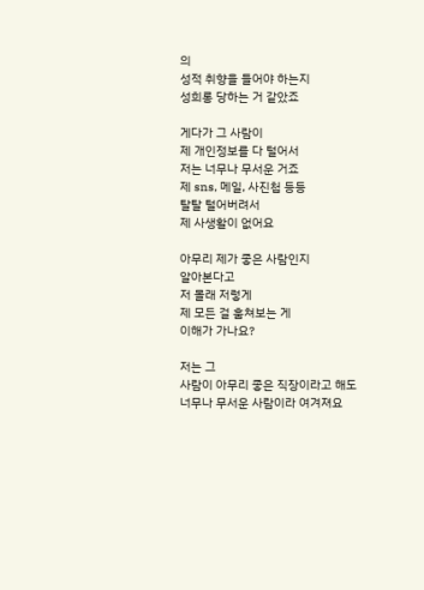의
성적 취향을 들어야 하는지
성희롱 당하는 거 같았죠

게다가 그 사람이
제 개인정보를 다 털어서
저는 너무나 무서운 거죠
제 sns, 메일, 사진첩 등등
탈탈 털어버려서
제 사생활이 없어요

아무리 제가 좋은 사람인지
알아본다고
저 몰래 저렇게
제 모든 걸 훔쳐보는 게
이해가 가나요?

저는 그
사람이 아무리 좋은 직장이라고 해도
너무나 무서운 사람이라 여겨져요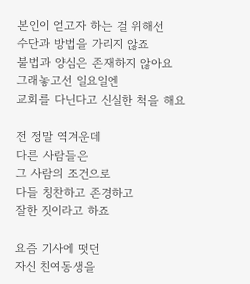본인이 얻고자 하는 걸 위해선
수단과 방법을 가리지 않죠
불법과 양심은 존재하지 않아요
그래놓고선 일요일엔
교회를 다닌다고 신실한 척을 해요

전 정말 역겨운데
다른 사람들은
그 사람의 조건으로
다들 칭찬하고 존경하고
잘한 짓이라고 하죠

요즘 기사에 떳던
자신 친여동생을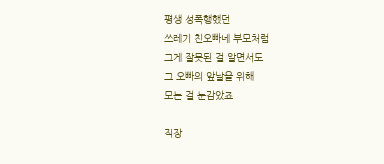평생 성폭행했던
쓰레기 친오빠네 부모처럼
그게 잘못된 걸 알면서도
그 오빠의 앞날을 위해
모는 걸 눈감았죠

직장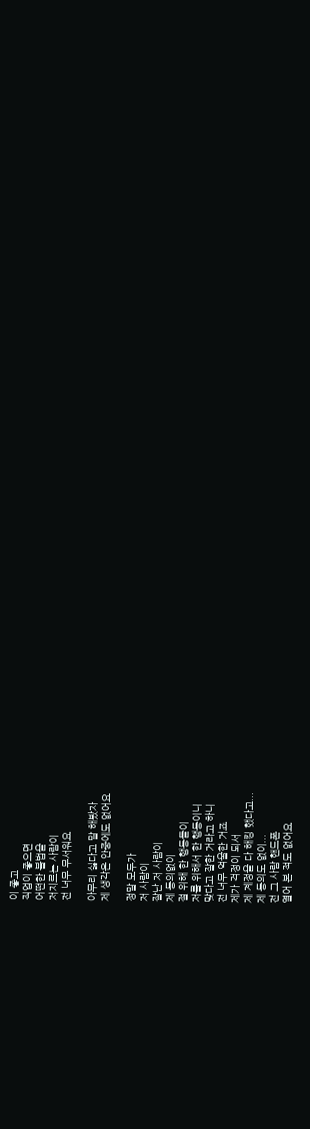이 좋고
직업이 좋으면
어떤한 불법을
저지르는 사람이
전 너무 무서워요

아무리 싫다고 말 해봤자
제 생각은 안중에도 없어요

정말 모두가
저 사람이
잘난 저 사람이
제 동의없이
절 위해 한 행동들이
저를 위해서 한 행동이니
맞다고 잘한 거라고 하니
전 너무 억울한 거죠
제가 걱정이 되서
제 계정을 다 해킹 했다고...
제 동의도 없이...
전 그 사람 핸드폰
열어 본 적도 없어요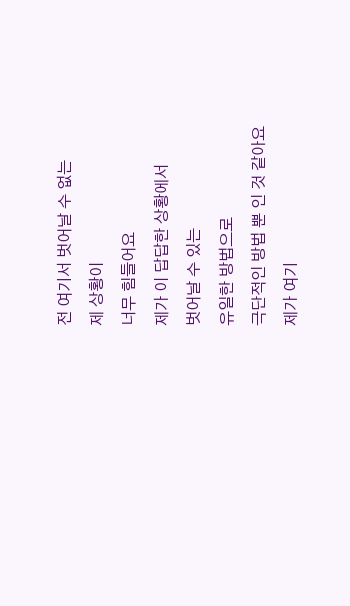전 여기서 벗어날 수 없는
제 상황이
너무 힘들어요
제가 이 답답한 상황에서
벗어날 수 있는
유일한 방법으로
극단적인 방법 뿐 인 것 같아요
제가 여기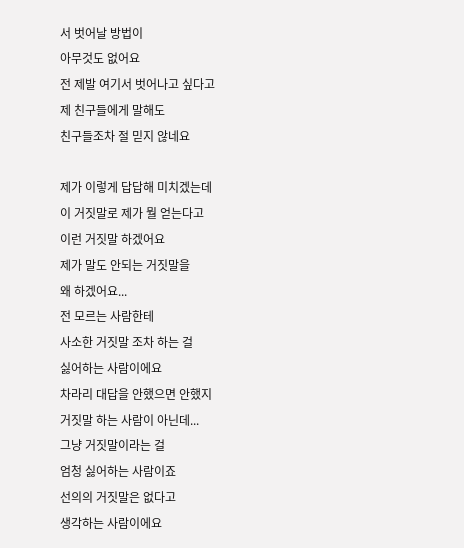서 벗어날 방법이
아무것도 없어요
전 제발 여기서 벗어나고 싶다고
제 친구들에게 말해도
친구들조차 절 믿지 않네요

제가 이렇게 답답해 미치겠는데
이 거짓말로 제가 뭘 얻는다고
이런 거짓말 하겠어요
제가 말도 안되는 거짓말을
왜 하겠어요...
전 모르는 사람한테
사소한 거짓말 조차 하는 걸
싫어하는 사람이에요
차라리 대답을 안했으면 안했지
거짓말 하는 사람이 아닌데...
그냥 거짓말이라는 걸
엄청 싫어하는 사람이죠
선의의 거짓말은 없다고
생각하는 사람이에요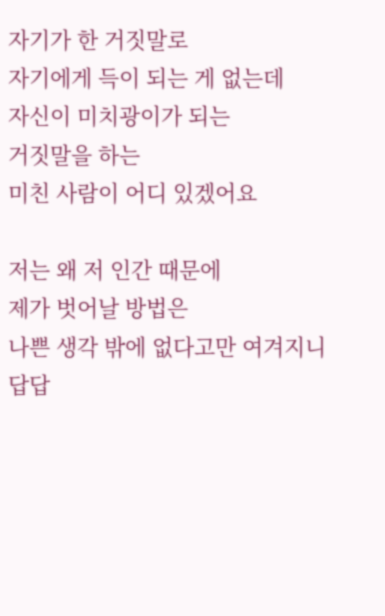자기가 한 거짓말로
자기에게 득이 되는 게 없는데
자신이 미치광이가 되는
거짓말을 하는
미친 사람이 어디 있겠어요

저는 왜 저 인간 때문에
제가 벗어날 방법은
나쁜 생각 밖에 없다고만 여겨지니
답답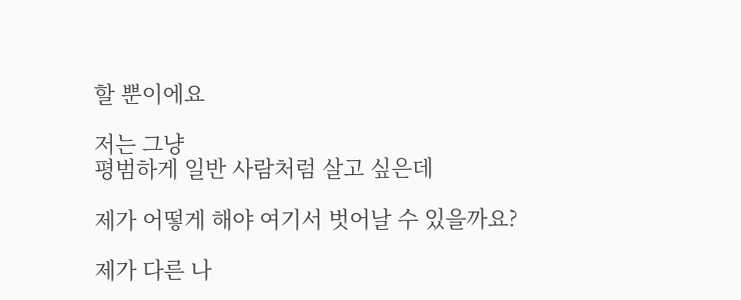할 뿐이에요

저는 그냥
평범하게 일반 사람처럼 살고 싶은데

제가 어떻게 해야 여기서 벗어날 수 있을까요?

제가 다른 나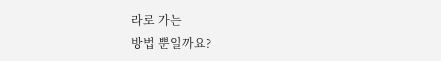라로 가는
방법 뿐일까요?